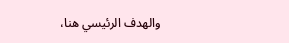والهدف الرئيسي هنا،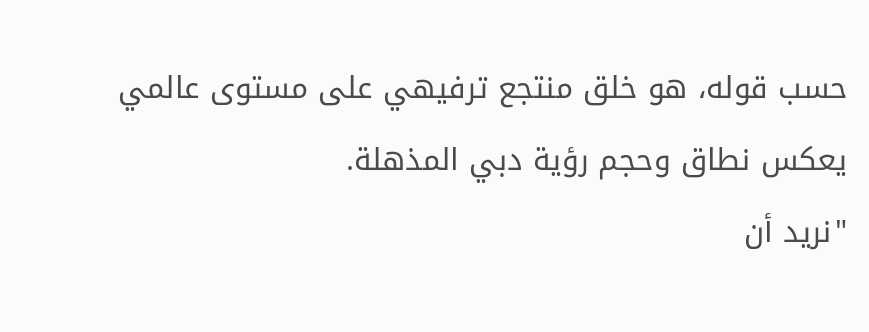حسب قوله، هو خلق منتجع ترفيهي على مستوى عالمي يعكس نطاق وحجم رؤية دبي المذهلة.
"نريد أن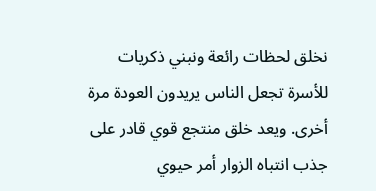نخلق لحظات رائعة ونبني ذكريات للأسرة تجعل الناس يريدون العودة مرة أخرى. ويعد خلق منتجع قوي قادر على جذب انتباه الزوار أمر حيوي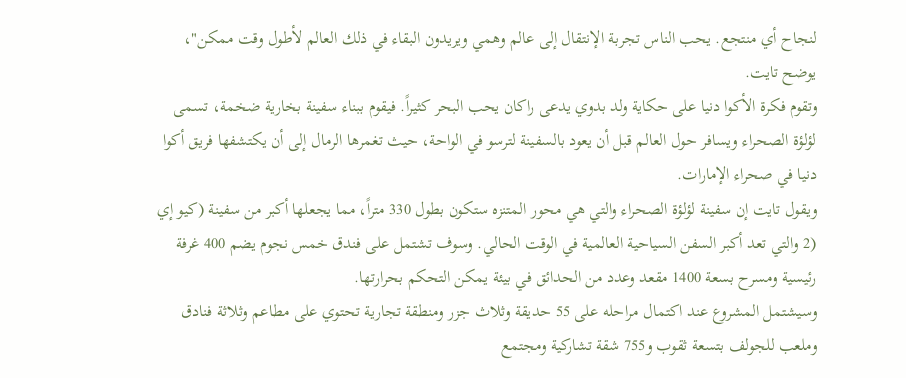لنجاح أي منتجع. يحب الناس تجربة الإنتقال إلى عالم وهمي ويريدون البقاء في ذلك العالم لأطول وقت ممكن"، يوضح تايت.
وتقوم فكرة الأكوا دنيا على حكاية ولد بدوي يدعى راكان يحب البحر كثيراً. فيقوم ببناء سفينة بخارية ضخمة، تسمى لؤلؤة الصحراء ويسافر حول العالم قبل أن يعود بالسفينة لترسو في الواحة، حيث تغمرها الرمال إلى أن يكتشفها فريق أكوا دنيا في صحراء الإمارات.
ويقول تايت إن سفينة لؤلؤة الصحراء والتي هي محور المتنزه ستكون بطول 330 متراً، مما يجعلها أكبر من سفينة (كيو إي (2 والتي تعد أكبر السفن السياحية العالمية في الوقت الحالي. وسوف تشتمل على فندق خمس نجوم يضم 400 غرفة رئيسية ومسرح بسعة 1400 مقعد وعدد من الحدائق في بيئة يمكن التحكم بحرارتها.
وسيشتمل المشروع عند اكتمال مراحله على 55 حديقة وثلاث جزر ومنطقة تجارية تحتوي على مطاعم وثلاثة فنادق وملعب للجولف بتسعة ثقوب و755 شقة تشاركية ومجتمع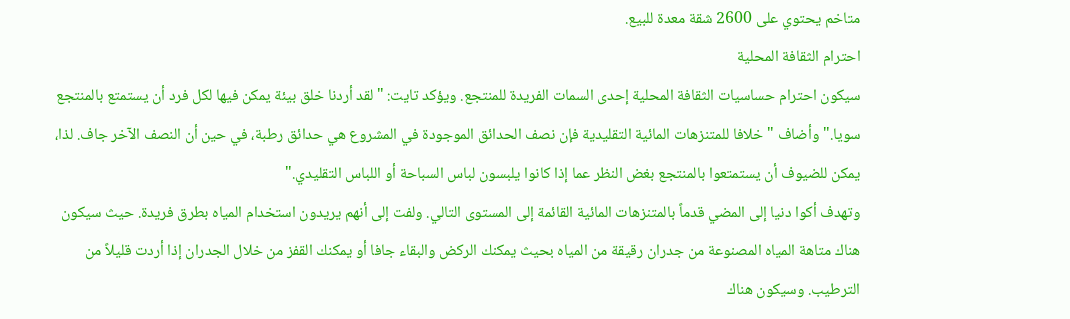متاخم يحتوي على 2600 شقة معدة للبيع.
احترام الثقافة المحلية
سيكون احترام حساسيات الثقافة المحلية إحدى السمات الفريدة للمنتجع. ويؤكد تايت: "لقد أردنا خلق بيئة يمكن فيها لكل فرد أن يستمتع بالمنتجع سويا." وأضاف "خلافا للمتنزهات المائية التقليدية فإن نصف الحدائق الموجودة في المشروع هي حدائق رطبة، في حين أن النصف الآخر جاف. لذا، يمكن للضيوف أن يستمتعوا بالمنتجع بغض النظر عما إذا كانوا يلبسون لباس السباحة أو اللباس التقليدي."
وتهدف أكوا دنيا إلى المضي قدماً بالمتنزهات المائية القائمة إلى المستوى التالي. ولفت إلى أنهم يريدون استخدام المياه بطرق فريدة. حيث سيكون هناك متاهة المياه المصنوعة من جدران رقيقة من المياه بحيث يمكنك الركض والبقاء جافا أو يمكنك القفز من خلال الجدران إذا أردت قليلاً من الترطيب. وسيكون هناك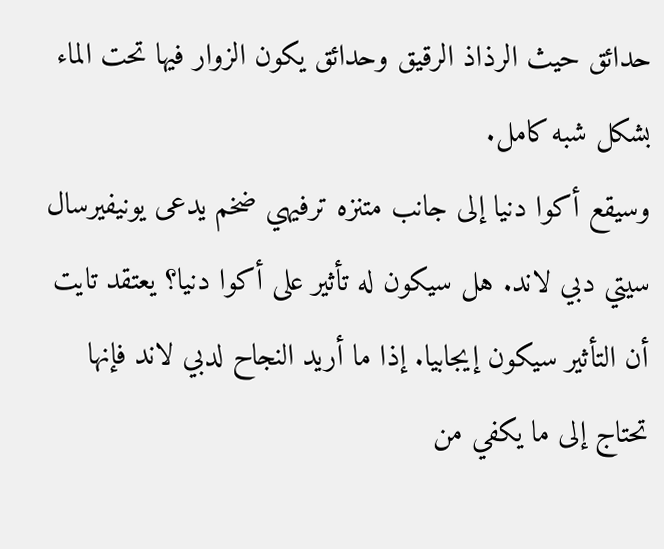حدائق حيث الرذاذ الرقيق وحدائق يكون الزوار فيها تحت الماء بشكل شبه كامل.
وسيقع أكوا دنيا إلى جانب متنزه ترفيهي ضخم يدعى يونيفيرسال سيتي دبي لاند. هل سيكون له تأثير على أكوا دنيا؟ يعتقد تايت أن التأثير سيكون إيجابيا. إذا ما أريد النجاح لدبي لاند فإنها تحتاج إلى ما يكفي من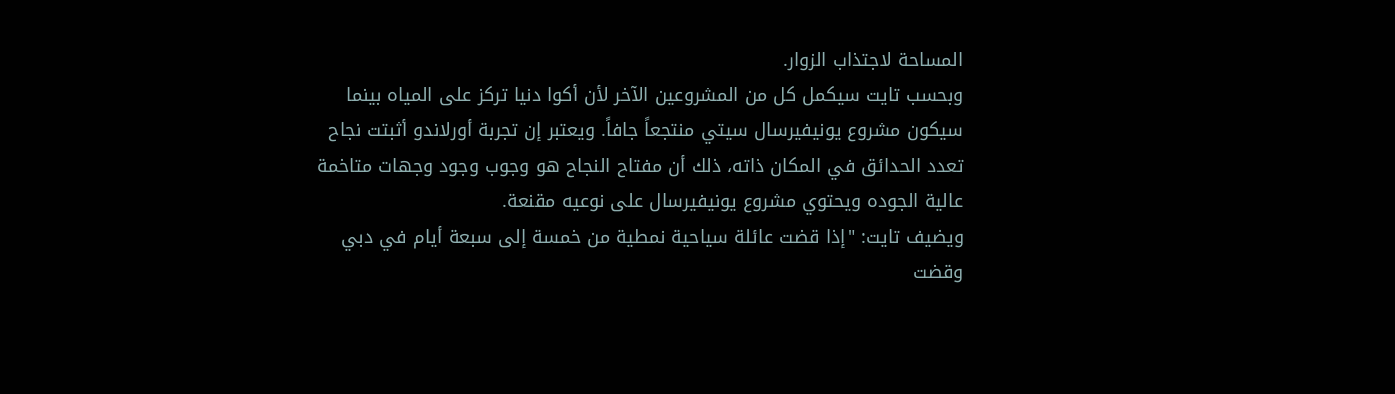المساحة لاجتذاب الزوار.
وبحسب تايت سيكمل كل من المشروعين الآخر لأن أكوا دنيا تركز على المياه بينما سيكون مشروع يونيفيرسال سيتي منتجعاً جافاً. ويعتبر إن تجربة أورلاندو أثبتت نجاح تعدد الحدائق في المكان ذاته، ذلك أن مفتاح النجاح هو وجوب وجود وجهات متاخمة عالية الجوده ويحتوي مشروع يونيفيرسال على نوعيه مقنعة.
ويضيف تايت: "إذا قضت عائلة سياحية نمطية من خمسة إلى سبعة أيام في دبي وقضت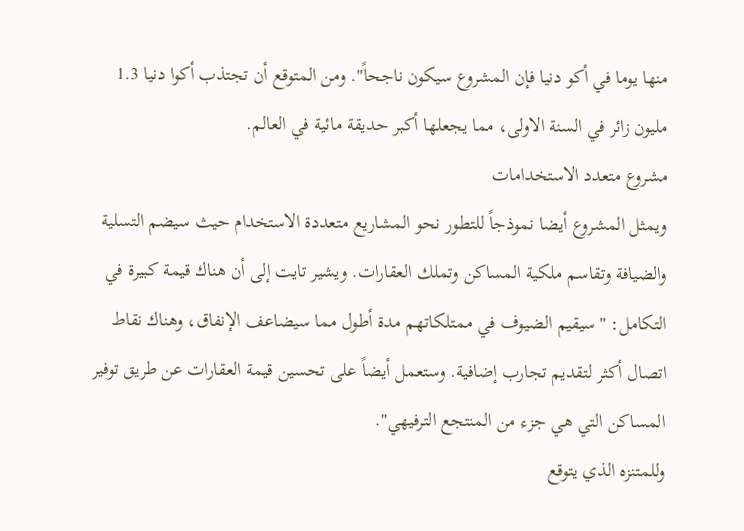منها يوما في أكو دنيا فإن المشروع سيكون ناجحاً". ومن المتوقع أن تجتذب أكوا دنيا 1.3 مليون زائر في السنة الاولى، مما يجعلها أكبر حديقة مائية في العالم.
مشروع متعدد الاستخدامات
ويمثل المشروع أيضا نموذجاً للتطور نحو المشاريع متعددة الاستخدام حيث سيضم التسلية والضيافة وتقاسم ملكية المساكن وتملك العقارات. ويشير تايت إلى أن هناك قيمة كبيرة في التكامل: "سيقيم الضيوف في ممتلكاتهم مدة أطول مما سيضاعف الإنفاق، وهناك نقاط اتصال أكثر لتقديم تجارب إضافية. وستعمل أيضاً على تحسين قيمة العقارات عن طريق توفير المساكن التي هي جزء من المنتجع الترفيهي".
وللمتنزه الذي يتوقع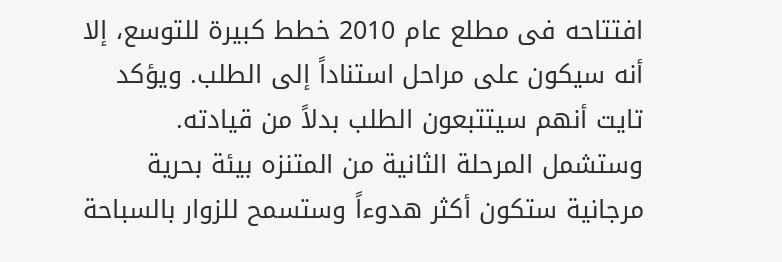افتتاحه فى مطلع عام 2010 خطط كبيرة للتوسع، إلا أنه سيكون على مراحل استناداً إلى الطلب. ويؤكد تايت أنهم سيتتبعون الطلب بدلاً من قيادته.
وستشمل المرحلة الثانية من المتنزه بيئة بحرية مرجانية ستكون أكثر هدوءاً وستسمح للزوار بالسباحة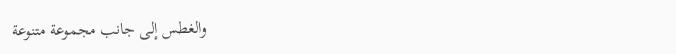والغطس إلى جانب مجموعة متنوعة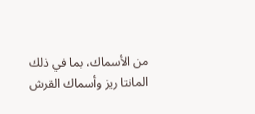من الأسماك، بما في ذلك المانتا ريز وأسماك القرش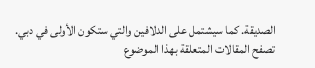الصديقة. كما سيشتمل على الدلافين والتي ستكون الأولى في دبي.
تصفح المقالات المتعلقة بهذا الموضوع